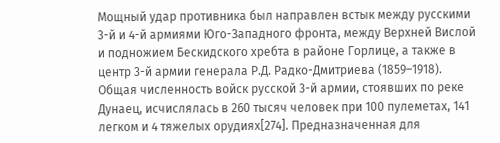Мощный удар противника был направлен встык между русскими 3-й и 4-й армиями Юго-Западного фронта, между Верхней Вислой и подножием Бескидского хребта в районе Горлице, а также в центр 3-й армии генерала Р.Д. Радко-Дмитриева (1859–1918). Общая численность войск русской 3-й армии, стоявших по реке Дунаец, исчислялась в 260 тысяч человек при 100 пулеметах, 141 легком и 4 тяжелых орудиях[274]. Предназначенная для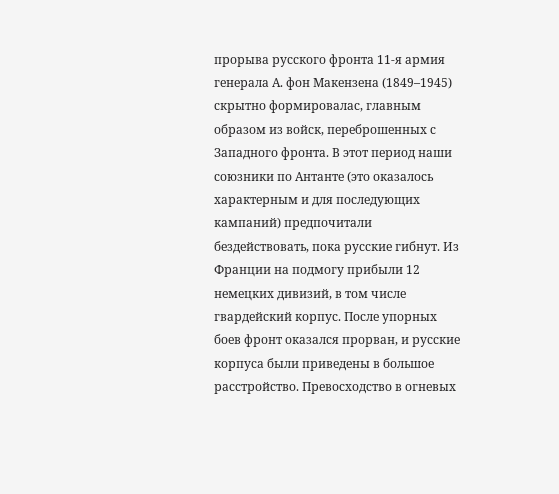прорыва русского фронта 11-я армия генерала А. фон Макензена (1849–1945) скрытно формировалас, главным образом из войск, переброшенных с Западного фронта. В этот период наши союзники по Антанте (это оказалось характерным и для последующих кампаний) предпочитали бездействовать, пока русские гибнут. Из Франции на подмогу прибыли 12 немецких дивизий, в том числе гвардейский корпус. После упорных боев фронт оказался прорван, и русские корпуса были приведены в большое расстройство. Превосходство в огневых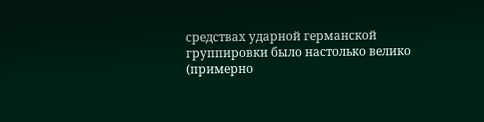средствах ударной германской группировки было настолько велико (примерно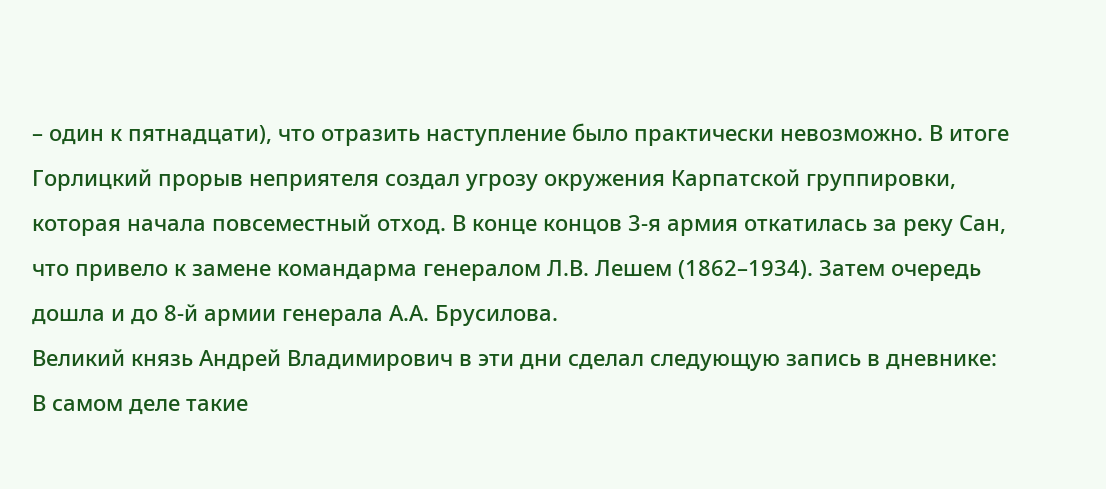– один к пятнадцати), что отразить наступление было практически невозможно. В итоге Горлицкий прорыв неприятеля создал угрозу окружения Карпатской группировки, которая начала повсеместный отход. В конце концов 3-я армия откатилась за реку Сан, что привело к замене командарма генералом Л.В. Лешем (1862–1934). Затем очередь дошла и до 8-й армии генерала А.А. Брусилова.
Великий князь Андрей Владимирович в эти дни сделал следующую запись в дневнике:
В самом деле такие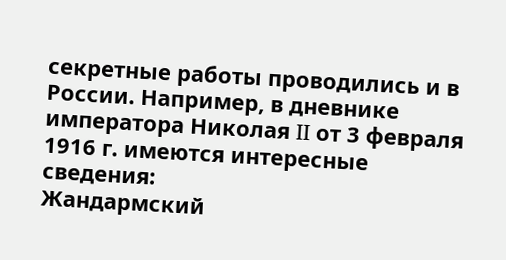секретные работы проводились и в России. Например, в дневнике императора Николая II от 3 февраля 1916 г. имеются интересные сведения:
Жандармский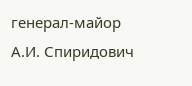генерал-майор А.И. Спиридович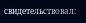свидетельствовал: